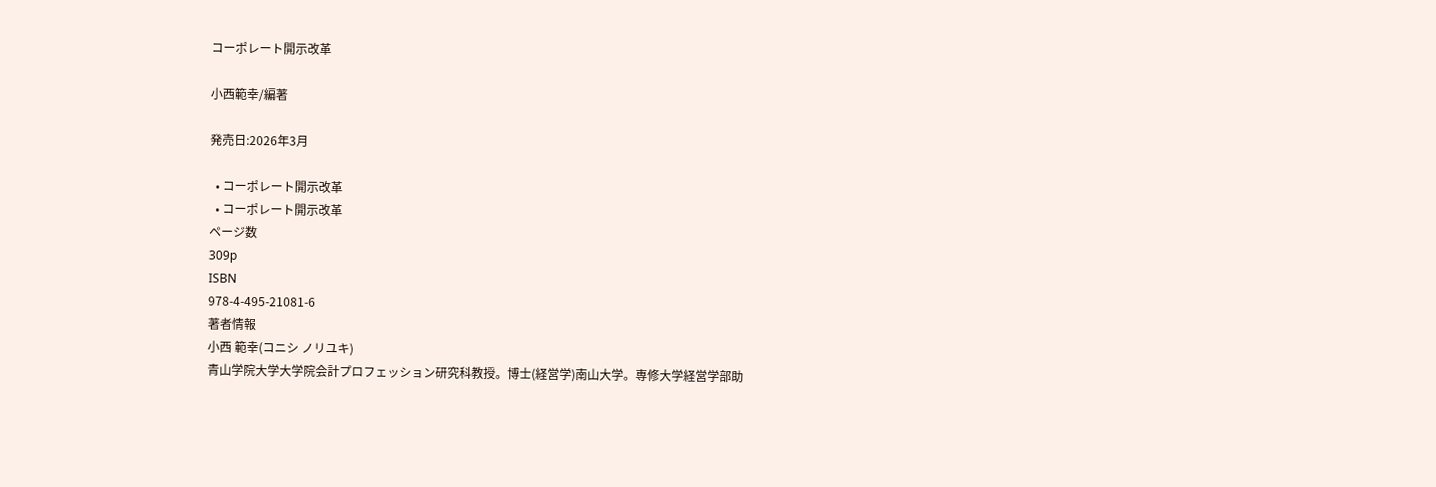コーポレート開示改革

小西範幸/編著

発売日:2026年3月

  • コーポレート開示改革
  • コーポレート開示改革
ページ数
309p
ISBN
978-4-495-21081-6
著者情報
小西 範幸(コニシ ノリユキ)
青山学院大学大学院会計プロフェッション研究科教授。博士(経営学)南山大学。専修大学経営学部助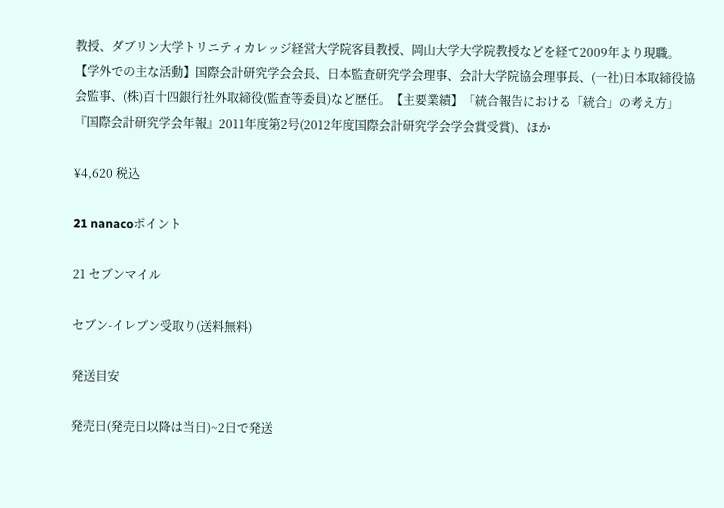教授、ダブリン大学トリニティカレッジ経営大学院客員教授、岡山大学大学院教授などを経て2009年より現職。【学外での主な活動】国際会計研究学会会長、日本監査研究学会理事、会計大学院協会理事長、(一社)日本取締役協会監事、(株)百十四銀行社外取締役(監査等委員)など歴任。【主要業績】「統合報告における「統合」の考え方」『国際会計研究学会年報』2011年度第2号(2012年度国際会計研究学会学会賞受賞)、ほか

¥4,620 税込

21 nanacoポイント

21 セブンマイル

セブン-イレブン受取り(送料無料)

発送目安

発売日(発売日以降は当日)~2日で発送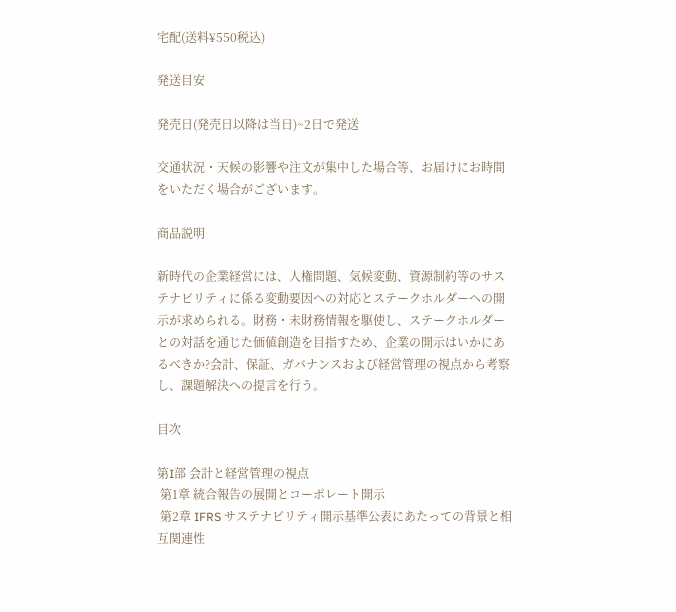宅配(送料¥550税込)

発送目安

発売日(発売日以降は当日)~2日で発送

交通状況・天候の影響や注文が集中した場合等、お届けにお時間をいただく場合がございます。

商品説明

新時代の企業経営には、人権問題、気候変動、資源制約等のサステナビリティに係る変動要因への対応とステークホルダーへの開示が求められる。財務・未財務情報を駆使し、ステークホルダーとの対話を通じた価値創造を目指すため、企業の開示はいかにあるべきか?会計、保証、ガバナンスおよび経営管理の視点から考察し、課題解決への提言を行う。

目次

第I部 会計と経営管理の視点
 第1章 統合報告の展開とコーポレート開示
 第2章 IFRS サステナビリティ開示基準公表にあたっての背景と相互関連性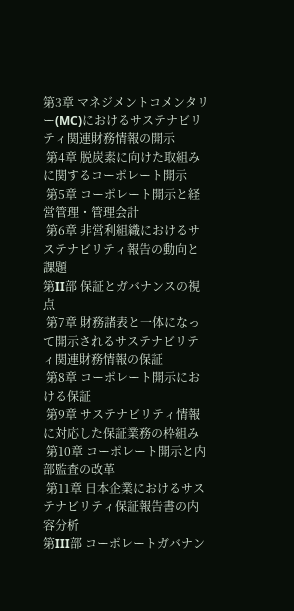第3章 マネジメントコメンタリー(MC)におけるサステナビリティ関連財務情報の開示
 第4章 脱炭素に向けた取組みに関するコーポレート開示
 第5章 コーポレート開示と経営管理・管理会計
 第6章 非営利組織におけるサステナビリティ報告の動向と課題
第II部 保証とガバナンスの視点
 第7章 財務諸表と一体になって開示されるサステナビリティ関連財務情報の保証
 第8章 コーポレート開示における保証
 第9章 サステナビリティ情報に対応した保証業務の枠組み
 第10章 コーポレート開示と内部監査の改革
 第11章 日本企業におけるサステナビリティ保証報告書の内容分析
第III部 コーポレートガバナン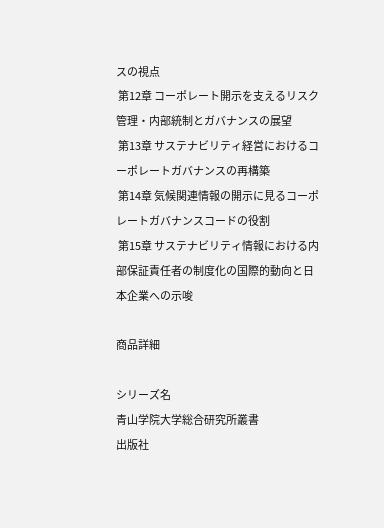スの視点
 第12章 コーポレート開示を支えるリスク管理・内部統制とガバナンスの展望
 第13章 サステナビリティ経営におけるコーポレートガバナンスの再構築
 第14章 気候関連情報の開示に見るコーポレートガバナンスコードの役割
 第15章 サステナビリティ情報における内部保証責任者の制度化の国際的動向と日本企業への示唆

商品詳細

シリーズ名
青山学院大学総合研究所叢書
出版社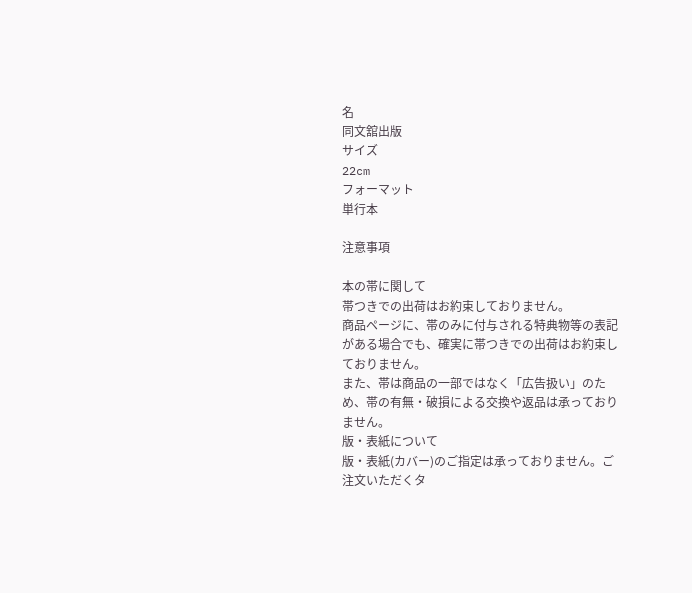名
同文舘出版
サイズ
22cm
フォーマット
単行本

注意事項

本の帯に関して
帯つきでの出荷はお約束しておりません。
商品ページに、帯のみに付与される特典物等の表記がある場合でも、確実に帯つきでの出荷はお約束しておりません。
また、帯は商品の一部ではなく「広告扱い」のため、帯の有無・破損による交換や返品は承っておりません。
版・表紙について
版・表紙(カバー)のご指定は承っておりません。ご注文いただくタ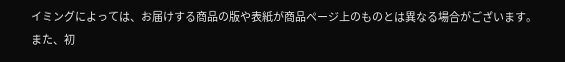イミングによっては、お届けする商品の版や表紙が商品ページ上のものとは異なる場合がございます。
また、初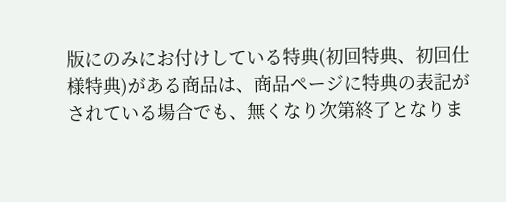版にのみにお付けしている特典(初回特典、初回仕様特典)がある商品は、商品ページに特典の表記がされている場合でも、無くなり次第終了となりま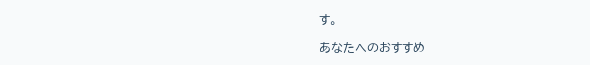す。

あなたへのおすすめ